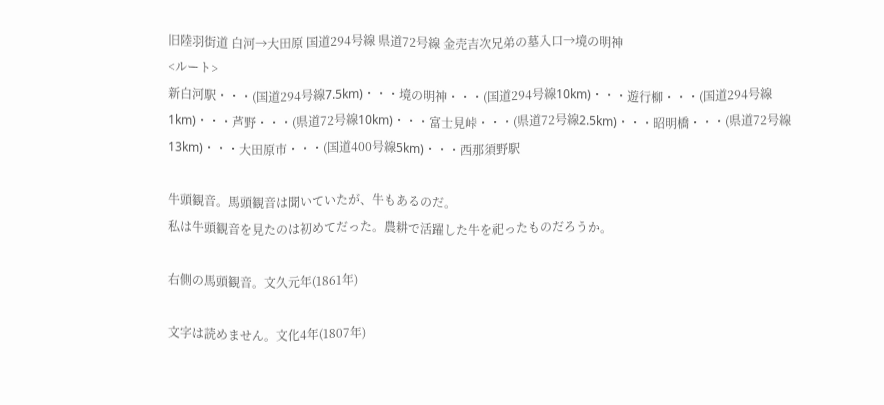旧陸羽街道 白河→大田原 国道294号線 県道72号線 金売吉次兄弟の墓入口→境の明神
<ルート>
新白河駅・・・(国道294号線7.5km)・・・境の明神・・・(国道294号線10km)・・・遊行柳・・・(国道294号線1km)・・・芦野・・・(県道72号線10km)・・・富士見峠・・・(県道72号線2.5km)・・・昭明橋・・・(県道72号線13km)・・・大田原市・・・(国道400号線5km)・・・西那須野駅

牛頭観音。馬頭観音は聞いていたが、牛もあるのだ。
私は牛頭観音を見たのは初めてだった。農耕で活躍した牛を祀ったものだろうか。

右側の馬頭観音。文久元年(1861年)

文字は読めません。文化4年(1807年)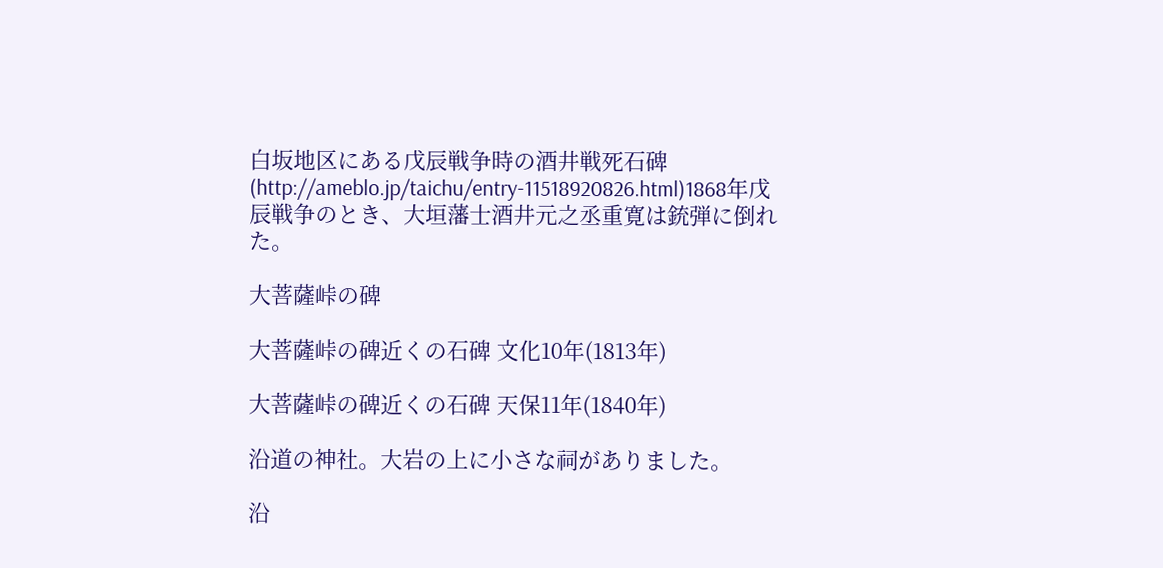白坂地区にある戊辰戦争時の酒井戦死石碑(http://ameblo.jp/taichu/entry-11518920826.html)1868年戊辰戦争のとき、大垣藩士酒井元之丞重寛は銃弾に倒れた。

大菩薩峠の碑

大菩薩峠の碑近くの石碑 文化10年(1813年)

大菩薩峠の碑近くの石碑 天保11年(1840年)

沿道の神社。大岩の上に小さな祠がありました。

沿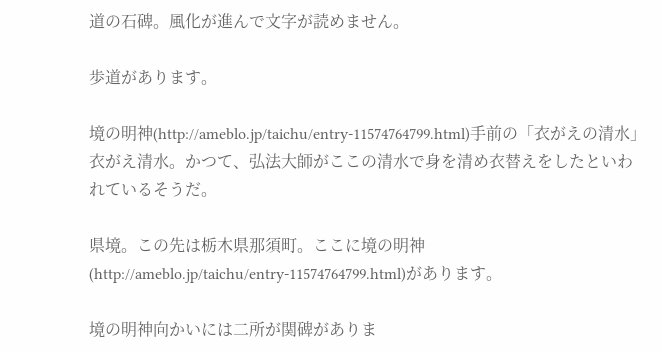道の石碑。風化が進んで文字が読めません。

歩道があります。

境の明神(http://ameblo.jp/taichu/entry-11574764799.html)手前の「衣がえの清水」
衣がえ清水。かつて、弘法大師がここの清水で身を清め衣替えをしたといわれているそうだ。

県境。この先は栃木県那須町。ここに境の明神(http://ameblo.jp/taichu/entry-11574764799.html)があります。

境の明神向かいには二所が関碑がありま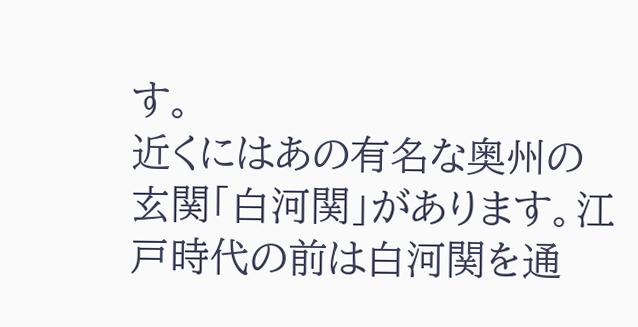す。
近くにはあの有名な奥州の玄関「白河関」があります。江戸時代の前は白河関を通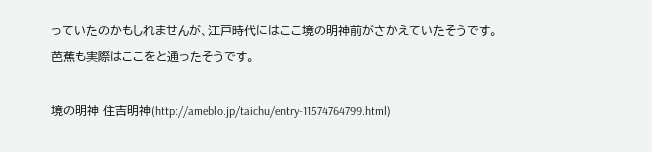っていたのかもしれませんが、江戸時代にはここ境の明神前がさかえていたそうです。芭蕉も実際はここをと通ったそうです。

境の明神 住吉明神(http://ameblo.jp/taichu/entry-11574764799.html)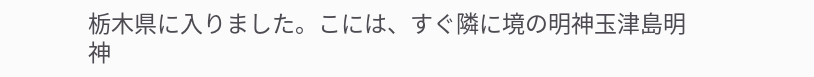栃木県に入りました。こには、すぐ隣に境の明神玉津島明神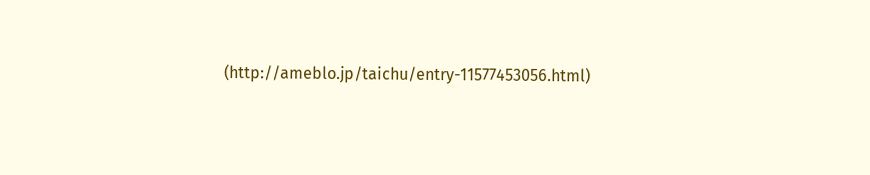(http://ameblo.jp/taichu/entry-11577453056.html)